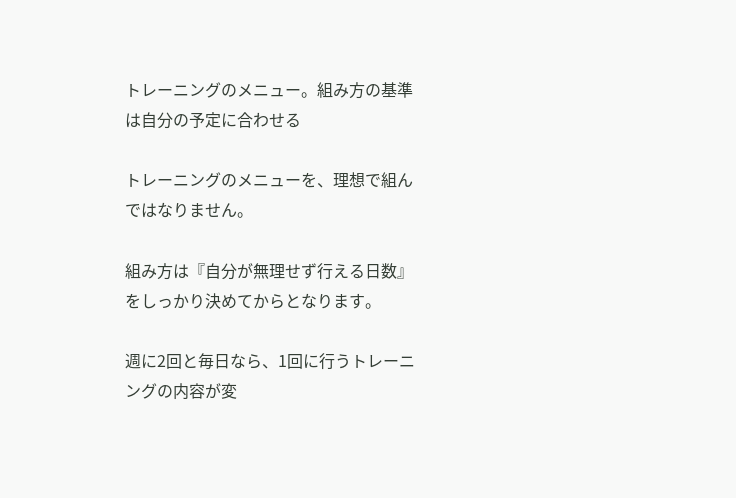トレーニングのメニュー。組み方の基準は自分の予定に合わせる

トレーニングのメニューを、理想で組んではなりません。

組み方は『自分が無理せず行える日数』をしっかり決めてからとなります。

週に2回と毎日なら、1回に行うトレーニングの内容が変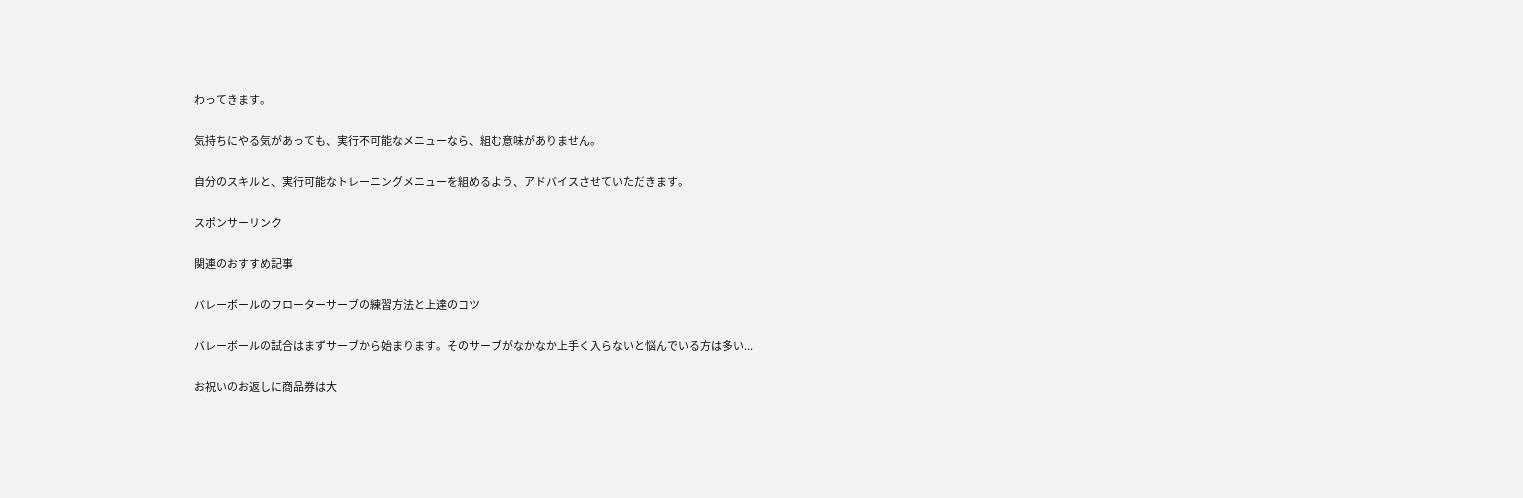わってきます。

気持ちにやる気があっても、実行不可能なメニューなら、組む意味がありません。

自分のスキルと、実行可能なトレーニングメニューを組めるよう、アドバイスさせていただきます。

スポンサーリンク

関連のおすすめ記事

バレーボールのフローターサーブの練習方法と上達のコツ

バレーボールの試合はまずサーブから始まります。そのサーブがなかなか上手く入らないと悩んでいる方は多い...

お祝いのお返しに商品券は大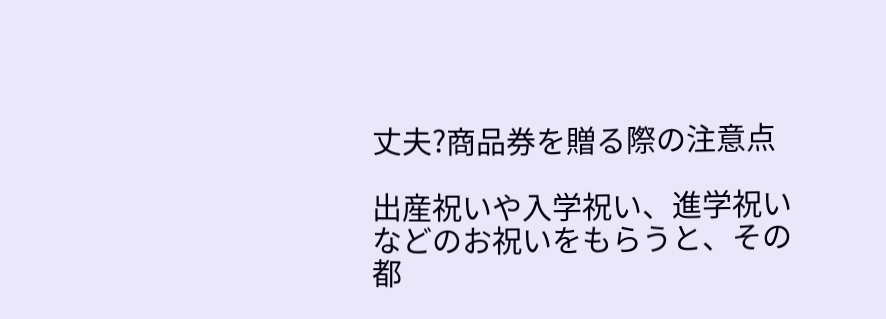丈夫?商品券を贈る際の注意点

出産祝いや入学祝い、進学祝いなどのお祝いをもらうと、その都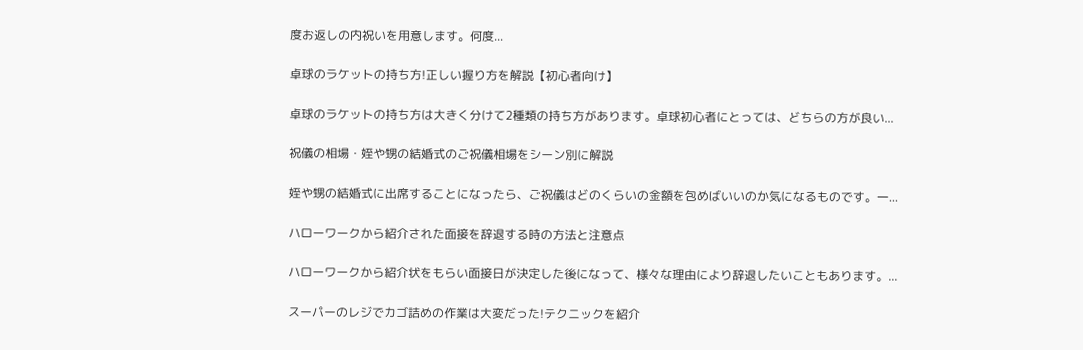度お返しの内祝いを用意します。何度...

卓球のラケットの持ち方!正しい握り方を解説【初心者向け】

卓球のラケットの持ち方は大きく分けて2種類の持ち方があります。卓球初心者にとっては、どちらの方が良い...

祝儀の相場・姪や甥の結婚式のご祝儀相場をシーン別に解説

姪や甥の結婚式に出席することになったら、ご祝儀はどのくらいの金額を包めばいいのか気になるものです。一...

ハローワークから紹介された面接を辞退する時の方法と注意点

ハローワークから紹介状をもらい面接日が決定した後になって、様々な理由により辞退したいこともあります。...

スーパーのレジでカゴ詰めの作業は大変だった!テクニックを紹介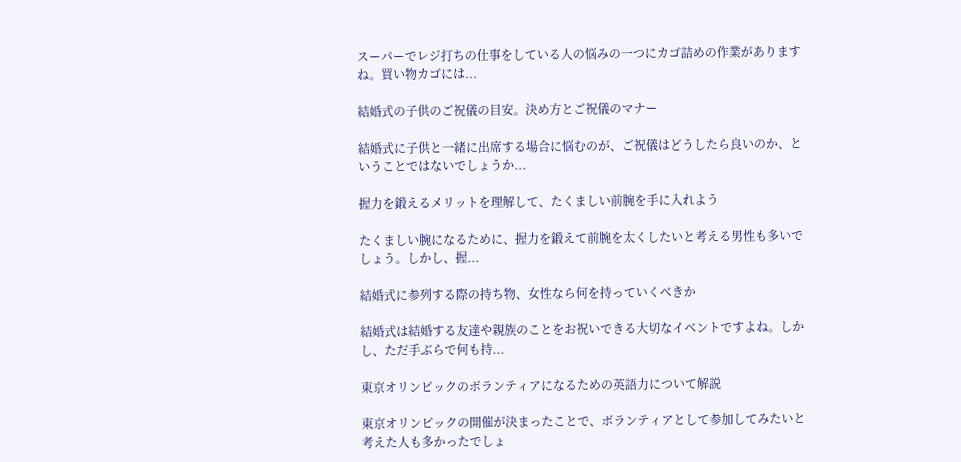スーパーでレジ打ちの仕事をしている人の悩みの一つにカゴ詰めの作業がありますね。買い物カゴには...

結婚式の子供のご祝儀の目安。決め方とご祝儀のマナー

結婚式に子供と一緒に出席する場合に悩むのが、ご祝儀はどうしたら良いのか、ということではないでしょうか...

握力を鍛えるメリットを理解して、たくましい前腕を手に入れよう

たくましい腕になるために、握力を鍛えて前腕を太くしたいと考える男性も多いでしょう。しかし、握...

結婚式に参列する際の持ち物、女性なら何を持っていくべきか

結婚式は結婚する友達や親族のことをお祝いできる大切なイベントですよね。しかし、ただ手ぶらで何も持...

東京オリンピックのボランティアになるための英語力について解説

東京オリンピックの開催が決まったことで、ボランティアとして参加してみたいと考えた人も多かったでしょ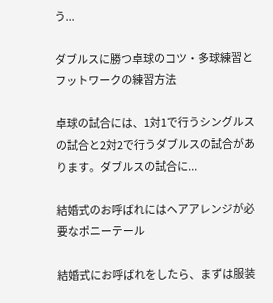う...

ダブルスに勝つ卓球のコツ・多球練習とフットワークの練習方法

卓球の試合には、1対1で行うシングルスの試合と2対2で行うダブルスの試合があります。ダブルスの試合に...

結婚式のお呼ばれにはヘアアレンジが必要なポニーテール

結婚式にお呼ばれをしたら、まずは服装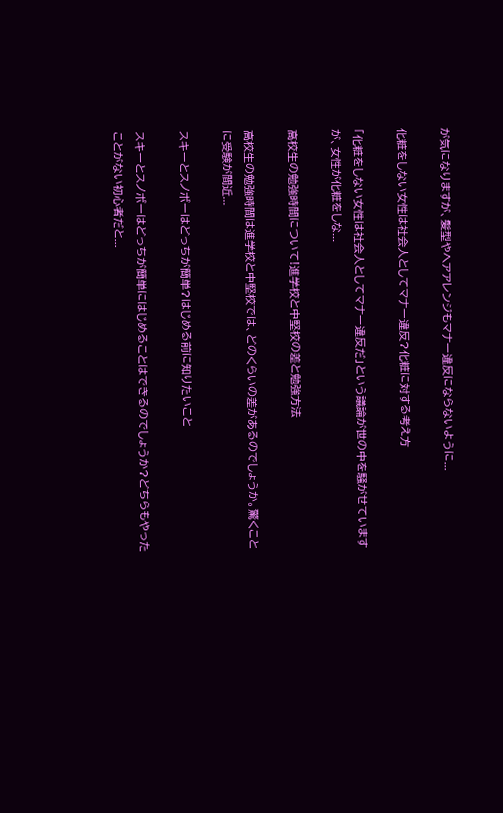が気になりますが、髪型やヘアアレンジもマナー違反にならないように...

化粧をしない女性は社会人としてマナー違反?化粧に対する考え方

「化粧をしない女性は社会人としてマナー違反だ」という議論が世の中を騒がせていますが、女性が化粧をしな...

高校生の勉強時間について!進学校と中堅校の差と勉強方法

高校生の勉強時間は進学校と中堅校では、どのくらいの差があるのでしょうか。驚くことに受験が間近...

スキーとスノボーはどっちが簡単?はじめる前に知りたいこと

スキーとスノボーはどっちが簡単にはじめることはできるのでしょうか?どちらもやったことがない初心者だと...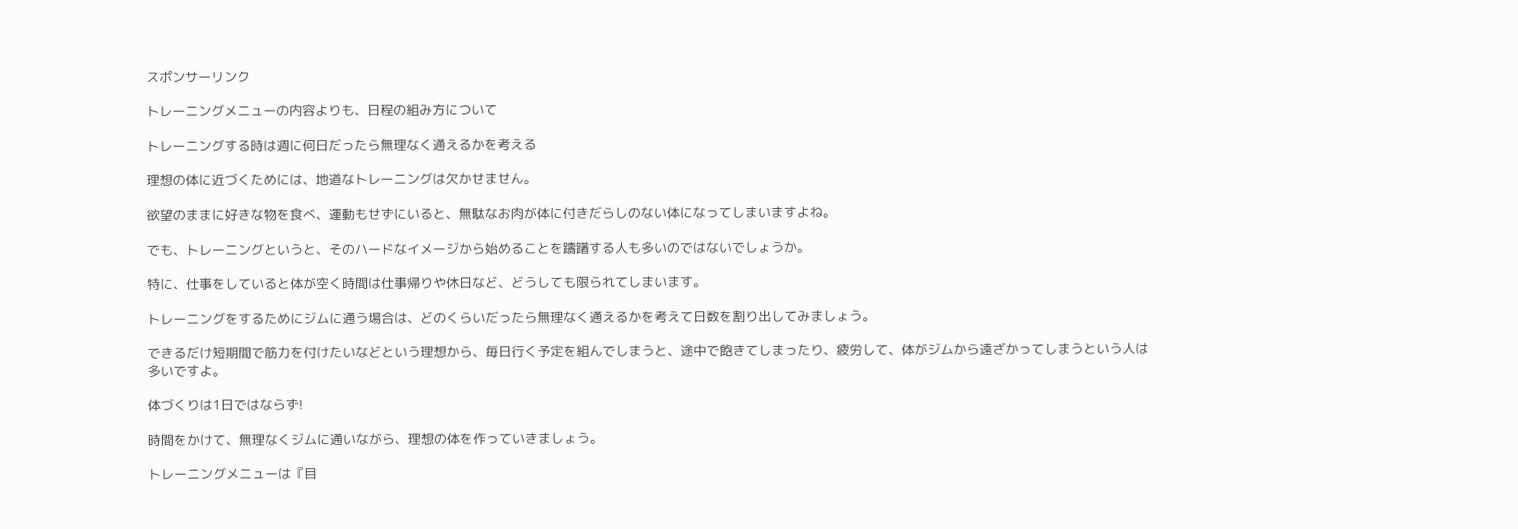スポンサーリンク

トレーニングメニューの内容よりも、日程の組み方について

トレーニングする時は週に何日だったら無理なく通えるかを考える

理想の体に近づくためには、地道なトレーニングは欠かせません。

欲望のままに好きな物を食べ、運動もせずにいると、無駄なお肉が体に付きだらしのない体になってしまいますよね。

でも、トレーニングというと、そのハードなイメージから始めることを躊躇する人も多いのではないでしょうか。

特に、仕事をしていると体が空く時間は仕事帰りや休日など、どうしても限られてしまいます。

トレーニングをするためにジムに通う場合は、どのくらいだったら無理なく通えるかを考えて日数を割り出してみましょう。

できるだけ短期間で筋力を付けたいなどという理想から、毎日行く予定を組んでしまうと、途中で飽きてしまったり、疲労して、体がジムから遠ざかってしまうという人は多いですよ。

体づくりは1日ではならず!

時間をかけて、無理なくジムに通いながら、理想の体を作っていきましょう。

トレーニングメニューは『目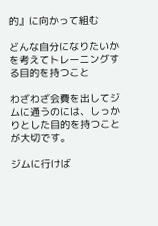的』に向かって組む

どんな自分になりたいかを考えてトレーニングする目的を持つこと

わざわざ会費を出してジムに通うのには、しっかりとした目的を持つことが大切です。

ジムに行けば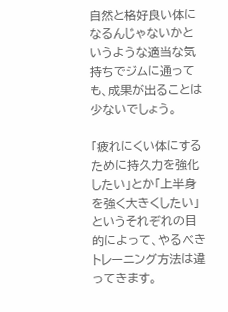自然と格好良い体になるんじゃないかというような適当な気持ちでジムに通っても、成果が出ることは少ないでしょう。

「疲れにくい体にするために持久力を強化したい」とか「上半身を強く大きくしたい」というそれぞれの目的によって、やるべきトレーニング方法は違ってきます。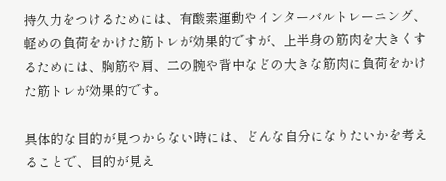持久力をつけるためには、有酸素運動やインターバルトレーニング、軽めの負荷をかけた筋トレが効果的ですが、上半身の筋肉を大きくするためには、胸筋や肩、二の腕や背中などの大きな筋肉に負荷をかけた筋トレが効果的です。

具体的な目的が見つからない時には、どんな自分になりたいかを考えることで、目的が見え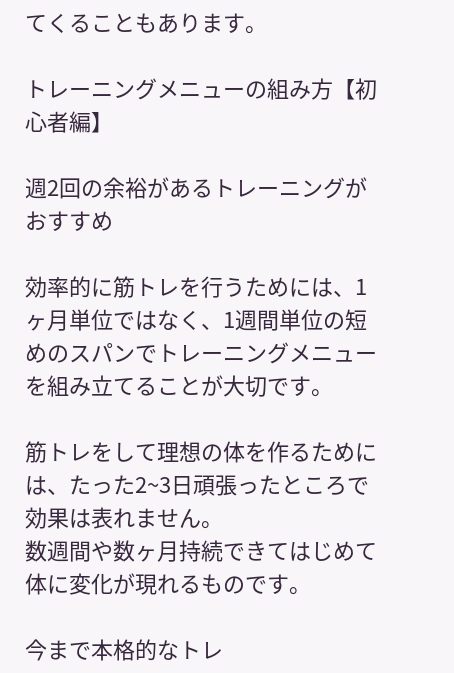てくることもあります。

トレーニングメニューの組み方【初心者編】

週2回の余裕があるトレーニングがおすすめ

効率的に筋トレを行うためには、1ヶ月単位ではなく、1週間単位の短めのスパンでトレーニングメニューを組み立てることが大切です。

筋トレをして理想の体を作るためには、たった2~3日頑張ったところで効果は表れません。
数週間や数ヶ月持続できてはじめて体に変化が現れるものです。

今まで本格的なトレ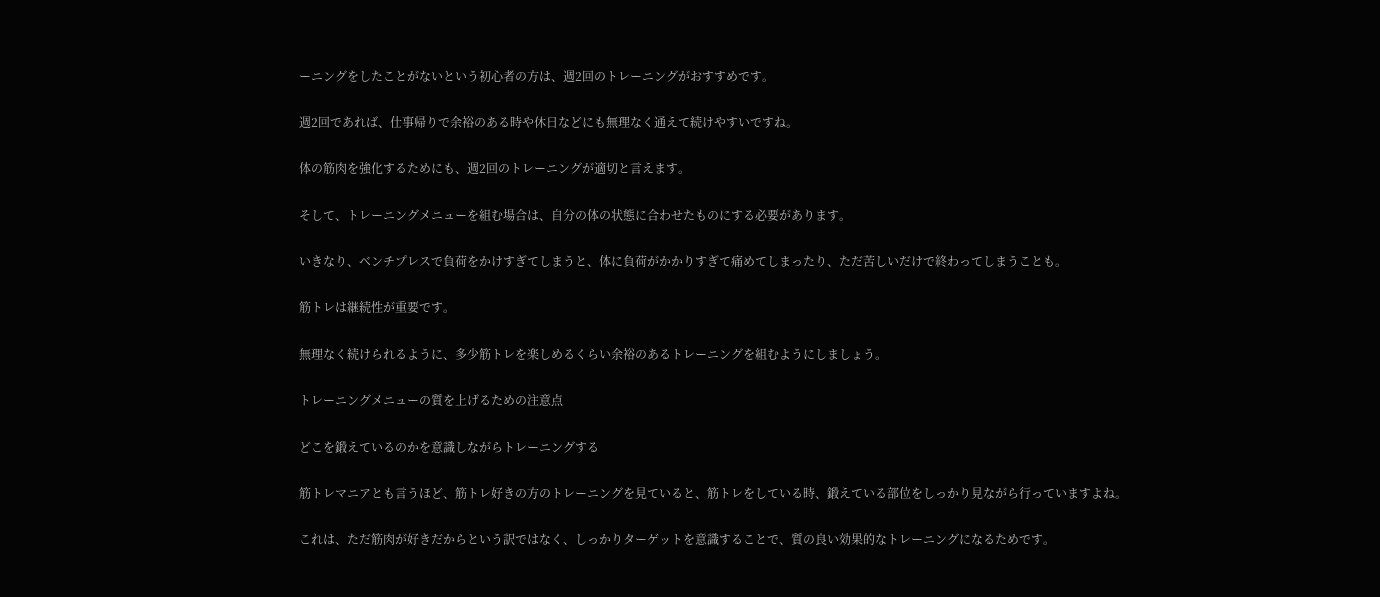ーニングをしたことがないという初心者の方は、週2回のトレーニングがおすすめです。

週2回であれば、仕事帰りで余裕のある時や休日などにも無理なく通えて続けやすいですね。

体の筋肉を強化するためにも、週2回のトレーニングが適切と言えます。

そして、トレーニングメニューを組む場合は、自分の体の状態に合わせたものにする必要があります。

いきなり、ベンチプレスで負荷をかけすぎてしまうと、体に負荷がかかりすぎて痛めてしまったり、ただ苦しいだけで終わってしまうことも。

筋トレは継続性が重要です。

無理なく続けられるように、多少筋トレを楽しめるくらい余裕のあるトレーニングを組むようにしましょう。

トレーニングメニューの質を上げるための注意点

どこを鍛えているのかを意識しながらトレーニングする

筋トレマニアとも言うほど、筋トレ好きの方のトレーニングを見ていると、筋トレをしている時、鍛えている部位をしっかり見ながら行っていますよね。

これは、ただ筋肉が好きだからという訳ではなく、しっかりターゲットを意識することで、質の良い効果的なトレーニングになるためです。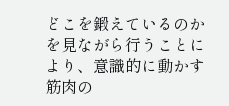どこを鍛えているのかを見ながら行うことにより、意識的に動かす筋肉の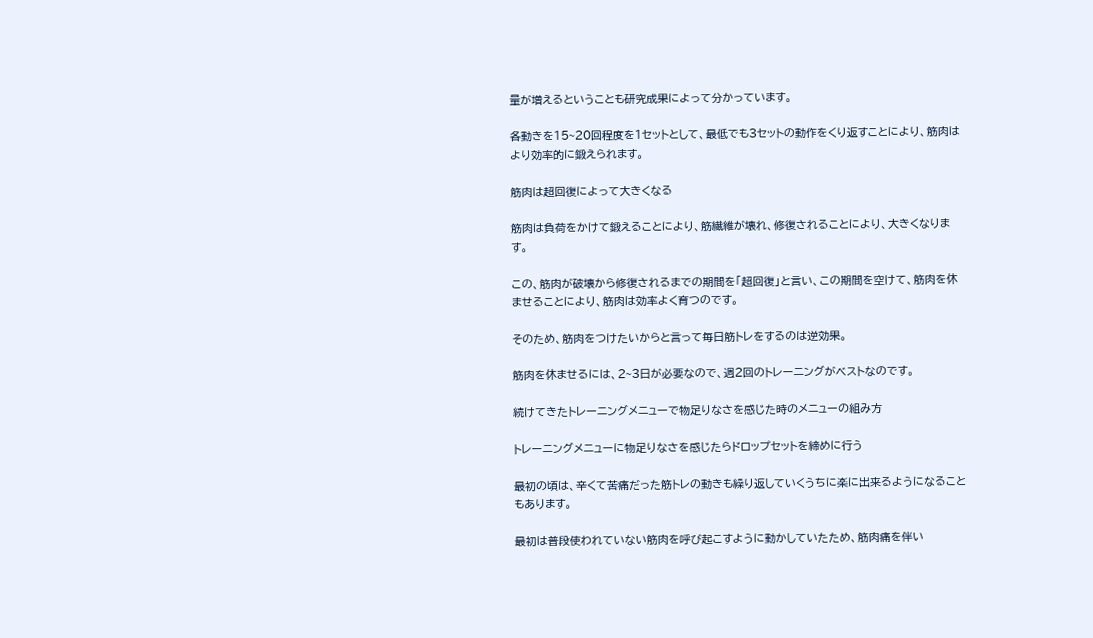量が増えるということも研究成果によって分かっています。

各動きを15~20回程度を1セットとして、最低でも3セットの動作をくり返すことにより、筋肉はより効率的に鍛えられます。

筋肉は超回復によって大きくなる

筋肉は負荷をかけて鍛えることにより、筋繊維が壊れ、修復されることにより、大きくなります。

この、筋肉が破壊から修復されるまでの期間を「超回復」と言い、この期間を空けて、筋肉を休ませることにより、筋肉は効率よく育つのです。

そのため、筋肉をつけたいからと言って毎日筋トレをするのは逆効果。

筋肉を休ませるには、2~3日が必要なので、週2回のトレーニングがベストなのです。

続けてきたトレーニングメニューで物足りなさを感じた時のメニューの組み方

トレーニングメニューに物足りなさを感じたらドロップセットを締めに行う

最初の頃は、辛くて苦痛だった筋トレの動きも繰り返していくうちに楽に出来るようになることもあります。

最初は普段使われていない筋肉を呼び起こすように動かしていたため、筋肉痛を伴い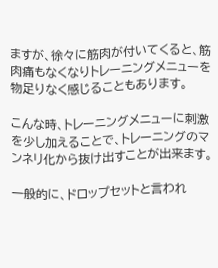ますが、徐々に筋肉が付いてくると、筋肉痛もなくなりトレーニングメニューを物足りなく感じることもあります。

こんな時、トレーニングメニューに刺激を少し加えることで、トレーニングのマンネリ化から抜け出すことが出来ます。

一般的に、ドロップセットと言われ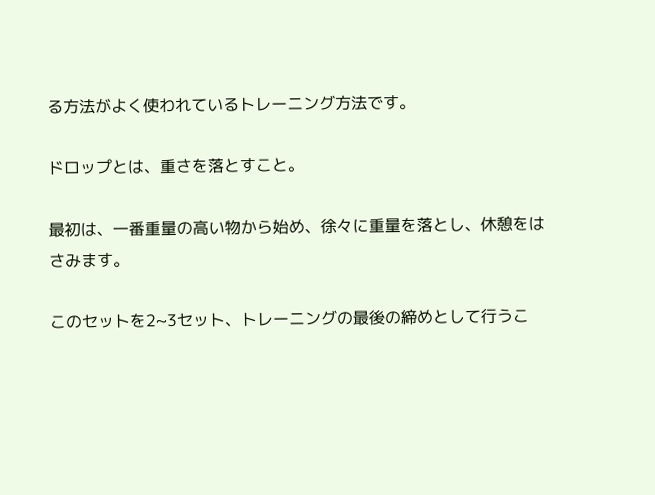る方法がよく使われているトレーニング方法です。

ドロップとは、重さを落とすこと。

最初は、一番重量の高い物から始め、徐々に重量を落とし、休憩をはさみます。

このセットを2~3セット、トレーニングの最後の締めとして行うこ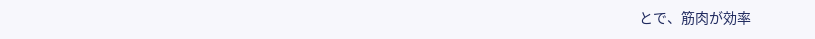とで、筋肉が効率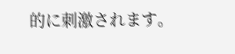的に刺激されます。